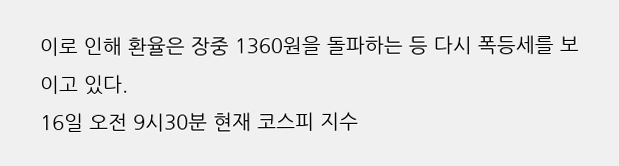이로 인해 환율은 장중 1360원을 돌파하는 등 다시 폭등세를 보이고 있다.
16일 오전 9시30분 현재 코스피 지수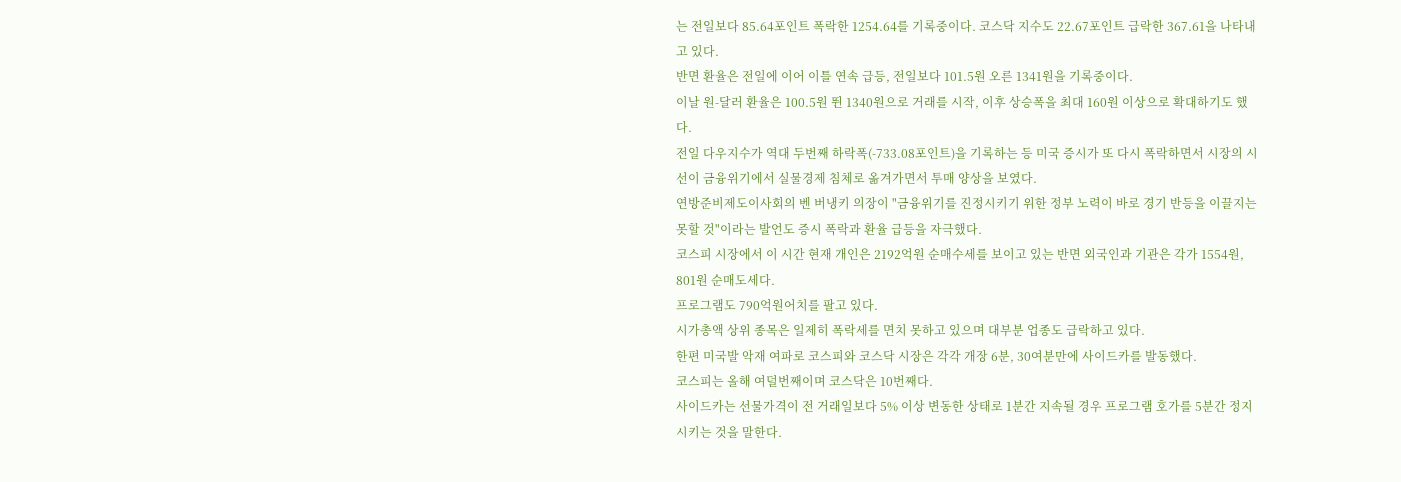는 전일보다 85.64포인트 폭락한 1254.64를 기록중이다. 코스닥 지수도 22.67포인트 급락한 367.61을 나타내고 있다.
반면 환율은 전일에 이어 이틀 연속 급등, 전일보다 101.5원 오른 1341원을 기록중이다.
이날 원-달러 환율은 100.5원 뛴 1340원으로 거래를 시작, 이후 상승폭을 최대 160원 이상으로 확대하기도 했다.
전일 다우지수가 역대 두번째 하락폭(-733.08포인트)을 기록하는 등 미국 증시가 또 다시 폭락하면서 시장의 시선이 금융위기에서 실물경제 침체로 옮겨가면서 투매 양상을 보였다.
연방준비제도이사회의 벤 버냉키 의장이 "금융위기를 진정시키기 위한 정부 노력이 바로 경기 반등을 이끌지는 못할 것"이라는 발언도 증시 폭락과 환율 급등을 자극했다.
코스피 시장에서 이 시간 현재 개인은 2192억원 순매수세를 보이고 있는 반면 외국인과 기관은 각가 1554원, 801원 순매도세다.
프로그램도 790억원어치를 팔고 있다.
시가총액 상위 종목은 일제히 폭락세를 면치 못하고 있으며 대부분 업종도 급락하고 있다.
한편 미국발 악재 여파로 코스피와 코스닥 시장은 각각 개장 6분, 30여분만에 사이드카를 발동했다.
코스피는 올해 여덜번째이며 코스닥은 10번째다.
사이드카는 선물가격이 전 거래일보다 5% 이상 변동한 상태로 1분간 지속될 경우 프로그램 호가를 5분간 정지시키는 것을 말한다.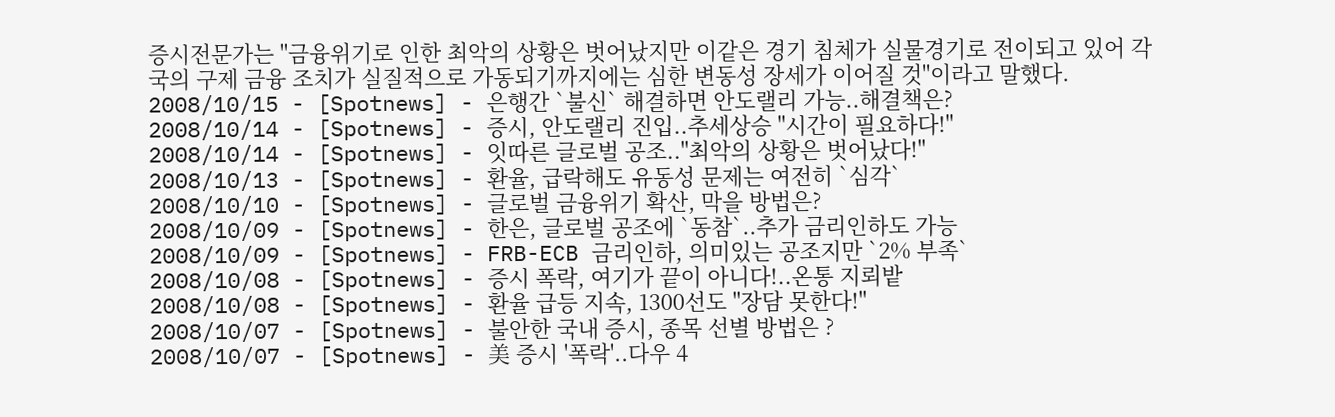증시전문가는 "금융위기로 인한 최악의 상황은 벗어났지만 이같은 경기 침체가 실물경기로 전이되고 있어 각국의 구제 금융 조치가 실질적으로 가동되기까지에는 심한 변동성 장세가 이어질 것"이라고 말했다.
2008/10/15 - [Spotnews] - 은행간 `불신` 해결하면 안도랠리 가능..해결책은?
2008/10/14 - [Spotnews] - 증시, 안도랠리 진입..추세상승 "시간이 필요하다!"
2008/10/14 - [Spotnews] - 잇따른 글로벌 공조.."최악의 상황은 벗어났다!"
2008/10/13 - [Spotnews] - 환율, 급락해도 유동성 문제는 여전히 `심각`
2008/10/10 - [Spotnews] - 글로벌 금융위기 확산, 막을 방법은?
2008/10/09 - [Spotnews] - 한은, 글로벌 공조에 `동참`..추가 금리인하도 가능
2008/10/09 - [Spotnews] - FRB-ECB 금리인하, 의미있는 공조지만 `2% 부족`
2008/10/08 - [Spotnews] - 증시 폭락, 여기가 끝이 아니다!..온통 지뢰밭
2008/10/08 - [Spotnews] - 환율 급등 지속, 1300선도 "장담 못한다!"
2008/10/07 - [Spotnews] - 불안한 국내 증시, 종목 선별 방법은 ?
2008/10/07 - [Spotnews] - 美 증시 '폭락'..다우 4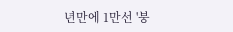년만에 1만선 '붕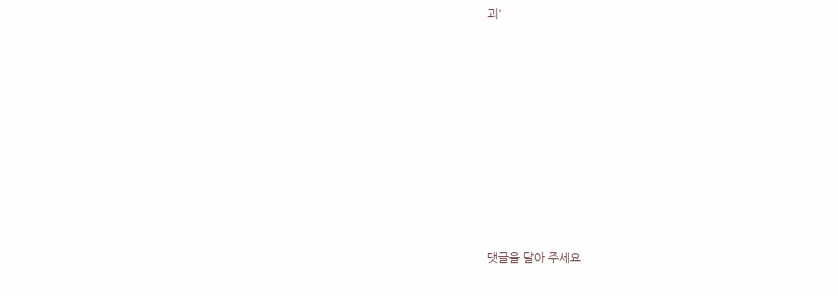괴'










댓글을 달아 주세요